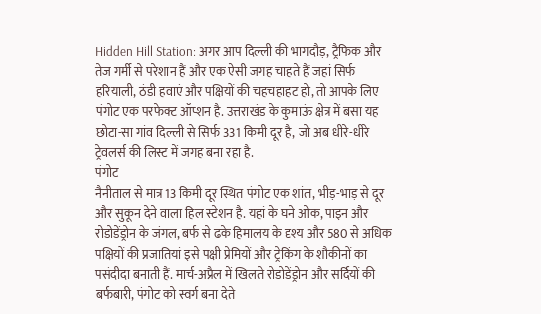Hidden Hill Station: अगर आप दिल्ली की भागदौड़, ट्रैफिक और तेज गर्मी से परेशान हैं और एक ऐसी जगह चाहते हैं जहां सिर्फ हरियाली, ठंडी हवाएं और पक्षियों की चहचहाहट हो, तो आपके लिए पंगोट एक परफेक्ट ऑप्शन है. उत्तराखंड के कुमाऊं क्षेत्र में बसा यह छोटा-सा गांव दिल्ली से सिर्फ 331 किमी दूर है, जो अब धीरे-धीरे ट्रेवलर्स की लिस्ट में जगह बना रहा है.
पंगोट
नैनीताल से मात्र 13 किमी दूर स्थित पंगोट एक शांत, भीड़-भाड़ से दूर और सुकून देने वाला हिल स्टेशन है. यहां के घने ओक, पाइन और रोडोडेंड्रोन के जंगल, बर्फ से ढके हिमालय के दृश्य और 580 से अधिक पक्षियों की प्रजातियां इसे पक्षी प्रेमियों और ट्रेकिंग के शौकीनों का पसंदीदा बनाती हैं. मार्च-अप्रैल में खिलते रोडोडेंड्रोन और सर्दियों की बर्फबारी, पंगोट को स्वर्ग बना देते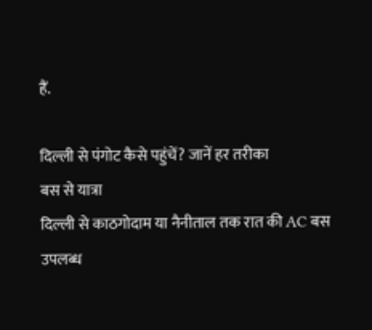हैं.

दिल्ली से पंगोट कैसे पहुंचें? जानें हर तरीका
बस से यात्रा
दिल्ली से काठगोदाम या नैनीताल तक रात की AC बस उपलब्ध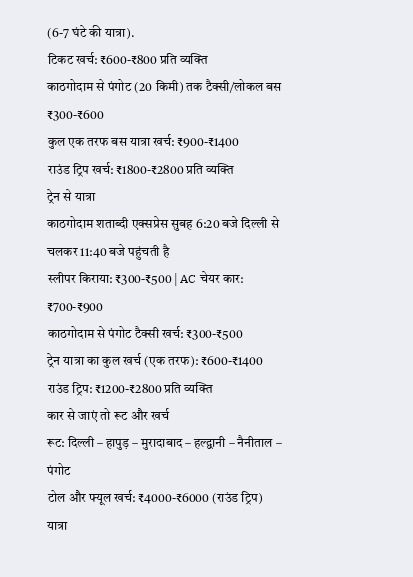(6-7 घंटे की यात्रा).
टिकट खर्च: ₹600-₹800 प्रति व्यक्ति
काठगोदाम से पंगोट (20 किमी) तक टैक्सी/लोकल बस ₹300-₹600
कुल एक तरफ बस यात्रा खर्च: ₹900-₹1400
राउंड ट्रिप खर्च: ₹1800-₹2800 प्रति व्यक्ति
ट्रेन से यात्रा
काठगोदाम शताब्दी एक्सप्रेस सुबह 6:20 बजे दिल्ली से चलकर 11:40 बजे पहुंचती है
स्लीपर किराया: ₹300-₹500 | AC चेयर कार: ₹700-₹900
काठगोदाम से पंगोट टैक्सी खर्च: ₹300-₹500
ट्रेन यात्रा का कुल खर्च (एक तरफ): ₹600-₹1400
राउंड ट्रिप: ₹1200-₹2800 प्रति व्यक्ति
कार से जाएं तो रूट और खर्च
रूट: दिल्ली – हापुड़ – मुरादाबाद – हल्द्वानी – नैनीताल – पंगोट
टोल और फ्यूल खर्च: ₹4000-₹6000 (राउंड ट्रिप)
यात्रा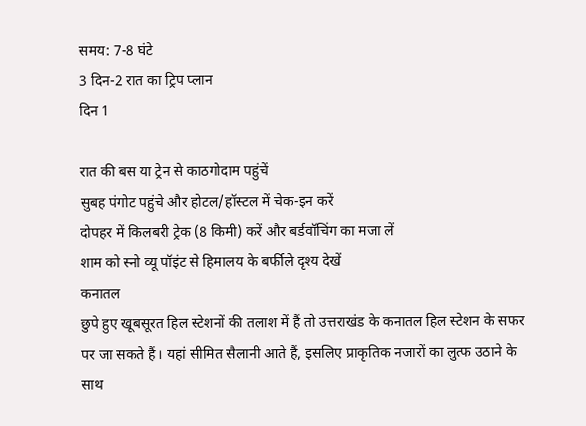समय: 7-8 घंटे
3 दिन-2 रात का ट्रिप प्लान
दिन 1

रात की बस या ट्रेन से काठगोदाम पहुंचें
सुबह पंगोट पहुंचे और होटल/हॉस्टल में चेक-इन करें
दोपहर में किलबरी ट्रेक (8 किमी) करें और बर्डवॉचिंग का मजा लें
शाम को स्नो व्यू पॉइंट से हिमालय के बर्फीले दृश्य देखें
कनातल
छुपे हुए खूबसूरत हिल स्टेशनों की तलाश में हैं तो उत्तराखंड के कनातल हिल स्टेशन के सफर पर जा सकते हैं। यहां सीमित सैलानी आते हैं, इसलिए प्राकृतिक नजारों का लुत्फ उठाने के साथ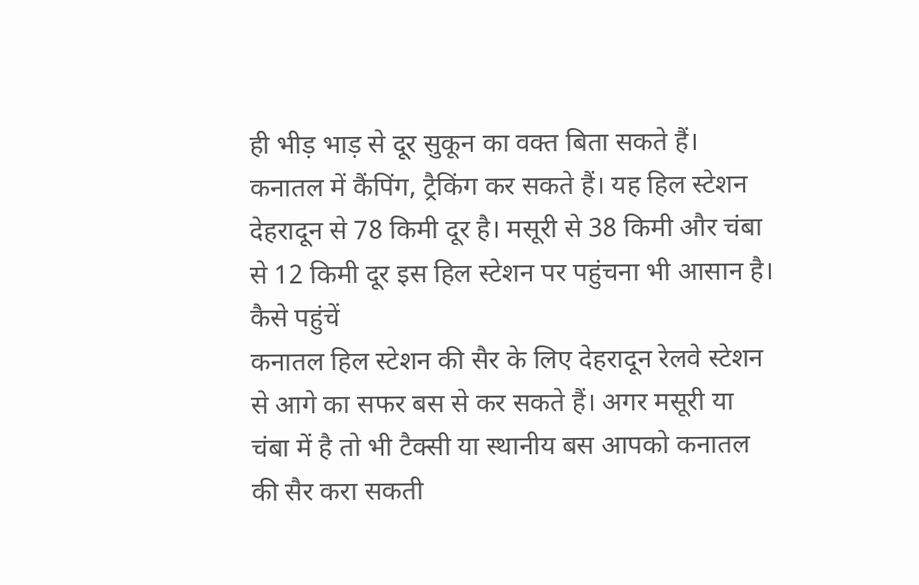ही भीड़ भाड़ से दूर सुकून का वक्त बिता सकते हैं। कनातल में कैंपिंग, ट्रैकिंग कर सकते हैं। यह हिल स्टेशन देहरादून से 78 किमी दूर है। मसूरी से 38 किमी और चंबा से 12 किमी दूर इस हिल स्टेशन पर पहुंचना भी आसान है।
कैसे पहुंचें
कनातल हिल स्टेशन की सैर के लिए देहरादून रेलवे स्टेशन से आगे का सफर बस से कर सकते हैं। अगर मसूरी या चंबा में है तो भी टैक्सी या स्थानीय बस आपको कनातल की सैर करा सकती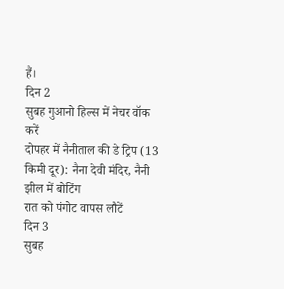हैं।
दिन 2
सुबह गुआनो हिल्स में नेचर वॉक करें
दोपहर में नैनीताल की डे ट्रिप (13 किमी दूर): नैना देवी मंदिर, नैनी झील में बोटिंग
रात को पंगोट वापस लौटें
दिन 3
सुबह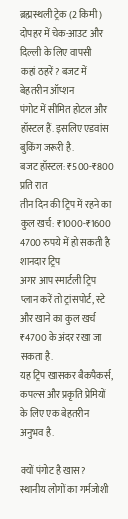ब्रह्मस्थली ट्रेक (2 किमी)
दोपहर में चेक-आउट और दिल्ली के लिए वापसी
कहां ठहरें? बजट में बेहतरीन ऑप्शन
पंगोट में सीमित होटल और हॉस्टल हैं. इसलिए एडवांस बुकिंग जरूरी है.
बजट हॉस्टल: ₹500-₹800 प्रति रात
तीन दिन की ट्रिप में रहने का कुल खर्च: ₹1000-₹1600
4700 रुपये में हो सकती है शानदार ट्रिप
अगर आप स्मार्टली ट्रिप प्लान करें तो ट्रांसपोर्ट, स्टे और खाने का कुल खर्च ₹4700 के अंदर रखा जा सकता है.
यह ट्रिप खासकर बैकपैकर्स, कपल्स और प्रकृति प्रेमियों के लिए एक बेहतरीन अनुभव है.

क्यों पंगोट है खास?
स्थानीय लोगों का गर्मजोशी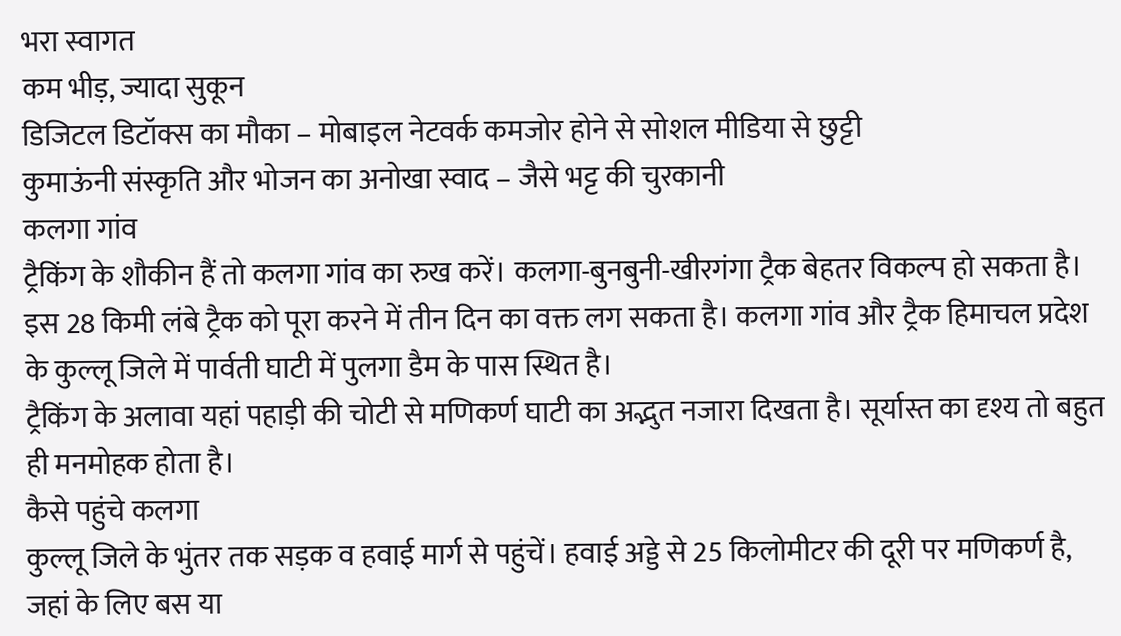भरा स्वागत
कम भीड़, ज्यादा सुकून
डिजिटल डिटॉक्स का मौका – मोबाइल नेटवर्क कमजोर होने से सोशल मीडिया से छुट्टी
कुमाऊंनी संस्कृति और भोजन का अनोखा स्वाद – जैसे भट्ट की चुरकानी
कलगा गांव
ट्रैकिंग के शौकीन हैं तो कलगा गांव का रुख करें। कलगा-बुनबुनी-खीरगंगा ट्रैक बेहतर विकल्प हो सकता है। इस 28 किमी लंबे ट्रैक को पूरा करने में तीन दिन का वक्त लग सकता है। कलगा गांव और ट्रैक हिमाचल प्रदेश के कुल्लू जिले में पार्वती घाटी में पुलगा डैम के पास स्थित है।
ट्रैकिंग के अलावा यहां पहाड़ी की चोटी से मणिकर्ण घाटी का अद्भुत नजारा दिखता है। सूर्यास्त का दृश्य तो बहुत ही मनमोहक होता है।
कैसे पहुंचे कलगा
कुल्लू जिले के भुंतर तक सड़क व हवाई मार्ग से पहुंचें। हवाई अड्डे से 25 किलोमीटर की दूरी पर मणिकर्ण है, जहां के लिए बस या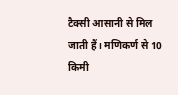टैक्सी आसानी से मिल जाती हैं। मणिकर्ण से 10 किमी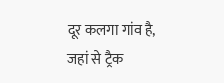दूर कलगा गांव है, जहां से ट्रैक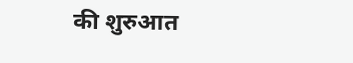की शुरुआत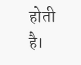होती है।